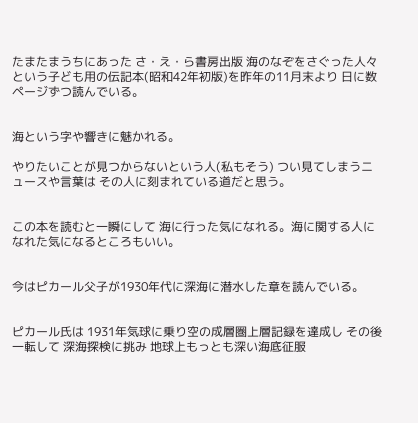たまたまうちにあった さ・え・ら書房出版 海のなぞをさぐった人々  という子ども用の伝記本(昭和42年初版)を昨年の11月末より 日に数ページずつ読んでいる。


海という字や響きに魅かれる。

やりたいことが見つからないという人(私もそう) つい見てしまうニュースや言葉は その人に刻まれている道だと思う。


この本を読むと一瞬にして 海に行った気になれる。海に関する人になれた気になるところもいい。


今はピカール父子が1930年代に深海に潜水した章を読んでいる。


ピカール氏は 1931年気球に乗り空の成層圏上層記録を達成し その後一転して 深海探検に挑み 地球上もっとも深い海底征服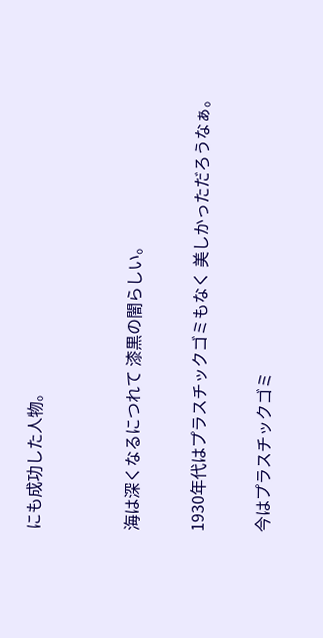にも成功した人物。


海は深くなるにつれて 漆黒の闇らしい。

1930年代はプラスチックゴミもなく 美しかっただろうなぁ。

今はプラスチックゴミ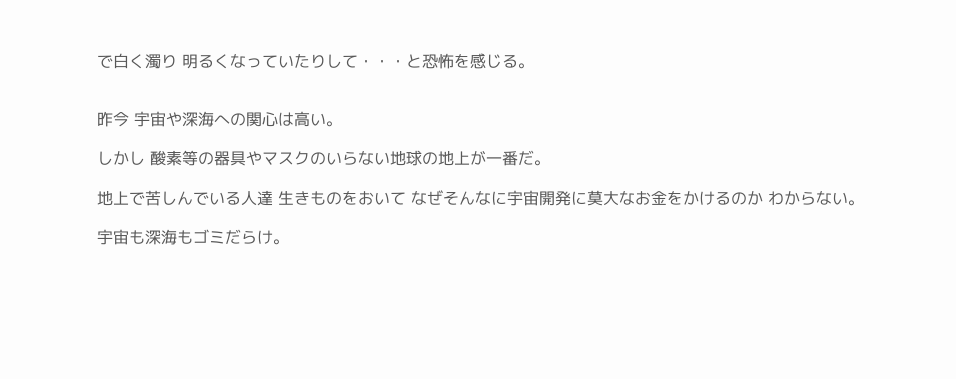で白く濁り 明るくなっていたりして・・・と恐怖を感じる。


昨今 宇宙や深海への関心は高い。

しかし 酸素等の器具やマスクのいらない地球の地上が一番だ。

地上で苦しんでいる人達 生きものをおいて なぜそんなに宇宙開発に莫大なお金をかけるのか わからない。

宇宙も深海もゴミだらけ。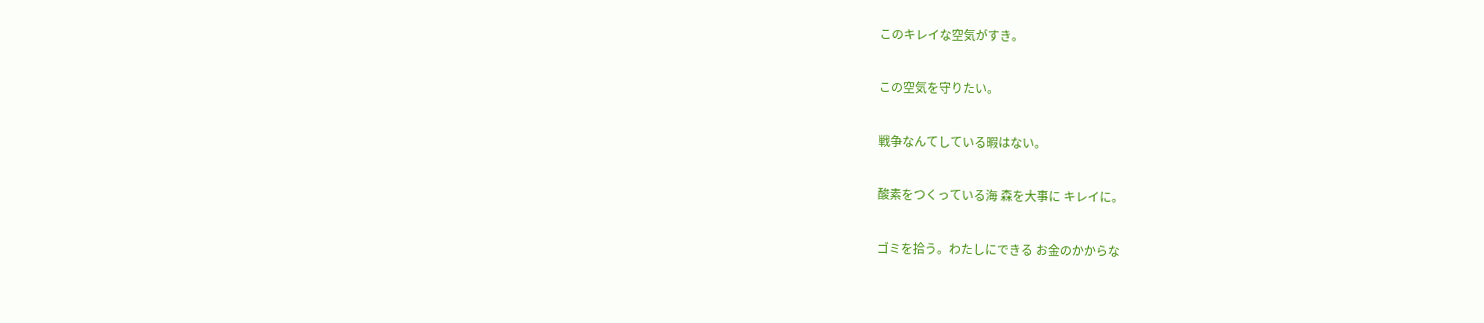このキレイな空気がすき。

この空気を守りたい。

戦争なんてしている暇はない。

酸素をつくっている海 森を大事に キレイに。

ゴミを拾う。わたしにできる お金のかからな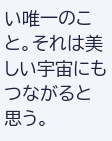い唯一のこと。それは美しい宇宙にもつながると思う。